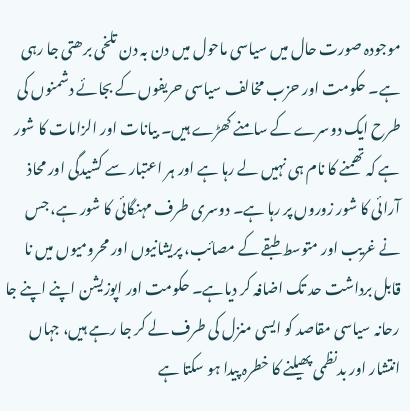موجودہ صورت حال میں سیاسی ماحول میں دن بہ دن تلخی برھتی جا رہی ہے۔ حکومت اور حزب مخالف سیاسی حریفوں کے بجائے دشمنوں کی طرح ایک دوسرے کے سامنے کھڑے ہیں۔ بیانات اور الزامات کا شور ہے کہ تھمنے کا نام ہی نہیں لے رہا ہے اور ہر اعتبار سے کشیدگی اور محاذ آرائی کا شور زوروں پر رہا ہے۔ دوسری طرف مہنگائی کا شور ہے، جس نے غریب اور متوسط طبقے کے مصائب، پریشانیوں اور محرومیوں میں نا قابل برداشت حد تک اضافہ کر دیاہے۔ حکومت اور اپوزیشن اپنے اپنے جا رحانہ سیاسی مقاصد کو ایسی منزل کی طرف لے کر جا رہے ہیں، جہاں انتشار اور بدنظمی پھیلنے کا خطرہ پیدا ہو سکتا ہے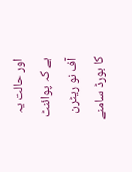اور حالت یہ ہے کہ پوائنٹ آف نو ریٹرن کا بورڈ سامنے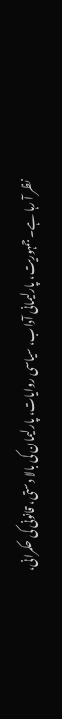نظر آ رہا ہے۔ جمہوریت، پارلیمانی آداب، سیاسی روایات، پارلیمان کی بالا دستی، قانونی کی حکمرانی،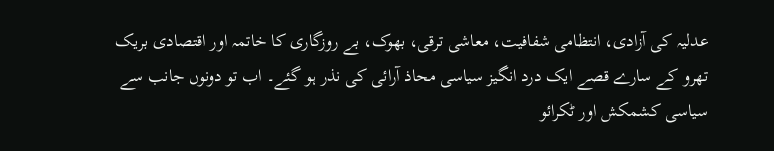عدلیہ کی آزادی، انتظامی شفافیت، معاشی ترقی، بھوک، بے روزگاری کا خاتمہ اور اقتصادی بریک تھرو کے سارے قصے ایک درد انگیز سیاسی محاذ آرائی کی نذر ہو گئے۔ اب تو دونوں جانب سے سیاسی کشمکش اور ٹکرائو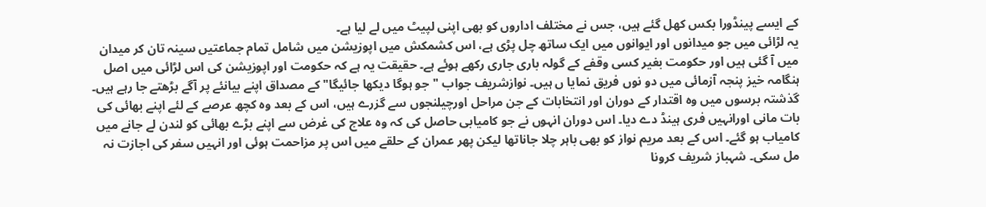کے ایسے پینڈورا بکس کھل گئے ہیں، جس نے مختلف اداروں کو بھی اپنی لپیٹ میں لے لیا ہے۔
یہ لڑائی میں جو میدانوں اور ایوانوں میں ایک ساتھ چل پڑی ہے، اس کشمکش میں اپوزیشن میں شامل تمام جماعتیں سینہ تان کر میدان میں آ گئی ہیں اور حکومت بغیر کسی وقفے کے گولہ باری جاری رکھے ہوئے ہے۔ حقیقت یہ ہے کہ حکومت اور اپوزیشن کی اس لڑائی میں اصل ہنگامہ خیز پنجہ آزمائی میں دو نوں فریق نمایا ں ہیں۔ نوازشریف جواب "جو ہوگا دیکھا جائیگا" کے مصداق اپنے بیانئے پر آگے بڑھتے جا رہے ہیں۔ گذشتہ برسوں میں وہ اقتدار کے دوران اور انتخابات کے جن مراحل اورچیلنجوں سے گزرے ہیں، اس کے بعد وہ کچھ عرصے کے لئے اپنے بھائی کی بات مانی اورانہیں فری ہینڈ دے دیا۔ اس دوران انہوں نے جو کامیابی حاصل کی کہ وہ علاج کی غرض سے اپنے بڑے بھائی کو لندن لے جانے میں کامیاب ہو گئے۔ اس کے بعد مریم نواز کو بھی باہر چلا جاناتھا لیکن پھر عمران کے حلقے میں اس پر مزاحمت ہوئی اور انہیں سفر کی اجازت نہ مل سکی۔ شہباز شریف کرونا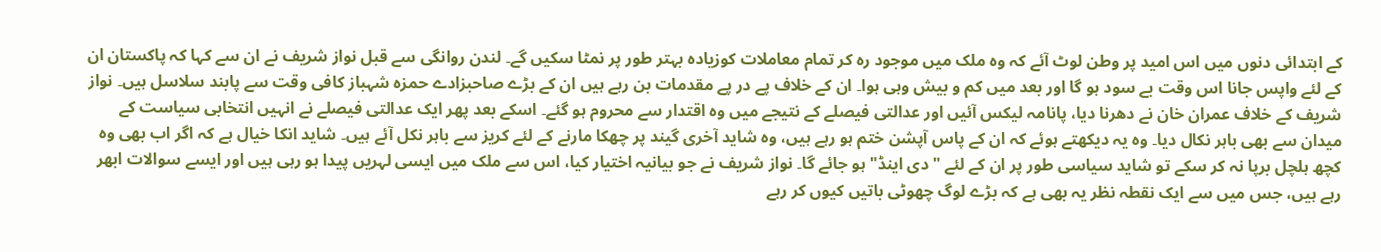کے ابتدائی دنوں میں اس امید پر وطن لوٹ آئے کہ وہ ملک میں موجود رہ کر تمام معاملات کوزیادہ بہتر طور پر نمٹا سکیں گے۔ لندن روانگی سے قبل نواز شریف نے ان سے کہا کہ پاکستان ان کے لئے واپس جانا اس وقت بے سود ہو گا اور بعد میں کم و بیش وہی ہوا۔ ان کے خلاف پے در پے مقدمات بن رہے ہیں ان کے بڑے صاحبزادے حمزہ شہباز کافی وقت سے پابند سلاسل ہیں۔ نواز شریف کے خلاف عمران خان نے دھرنا دیا، پانامہ لیکس آئیں اور عدالتی فیصلے کے نتیجے میں وہ اقتدار سے محروم ہو گئے۔ اسکے بعد پھر ایک عدالتی فیصلے نے انہیں انتخابی سیاست کے میدان سے بھی باہر نکال دیا۔ وہ یہ دیکھتے ہوئے کہ ان کے پاس آپشن ختم ہو رہے ہیں، وہ شاید آخری گیند پر چھکا مارنے کے لئے کریز سے باہر نکل آئے ہیں۔ شاید انکا خیال ہے کہ اگر اب بھی وہ کچھ ہلچل برپا نہ کر سکے تو شاید سیاسی طور پر ان کے لئے " دی اینڈ" ہو جائے گا۔ نواز شریف نے جو بیانیہ اختیار کیا، اس سے ملک میں ایسی لہریں پیدا ہو رہی ہیں اور ایسے سوالات ابھر رہے ہیں، جس میں سے ایک نقطہ نظر یہ بھی ہے کہ بڑے لوگ چھوٹی باتیں کیوں کر رہے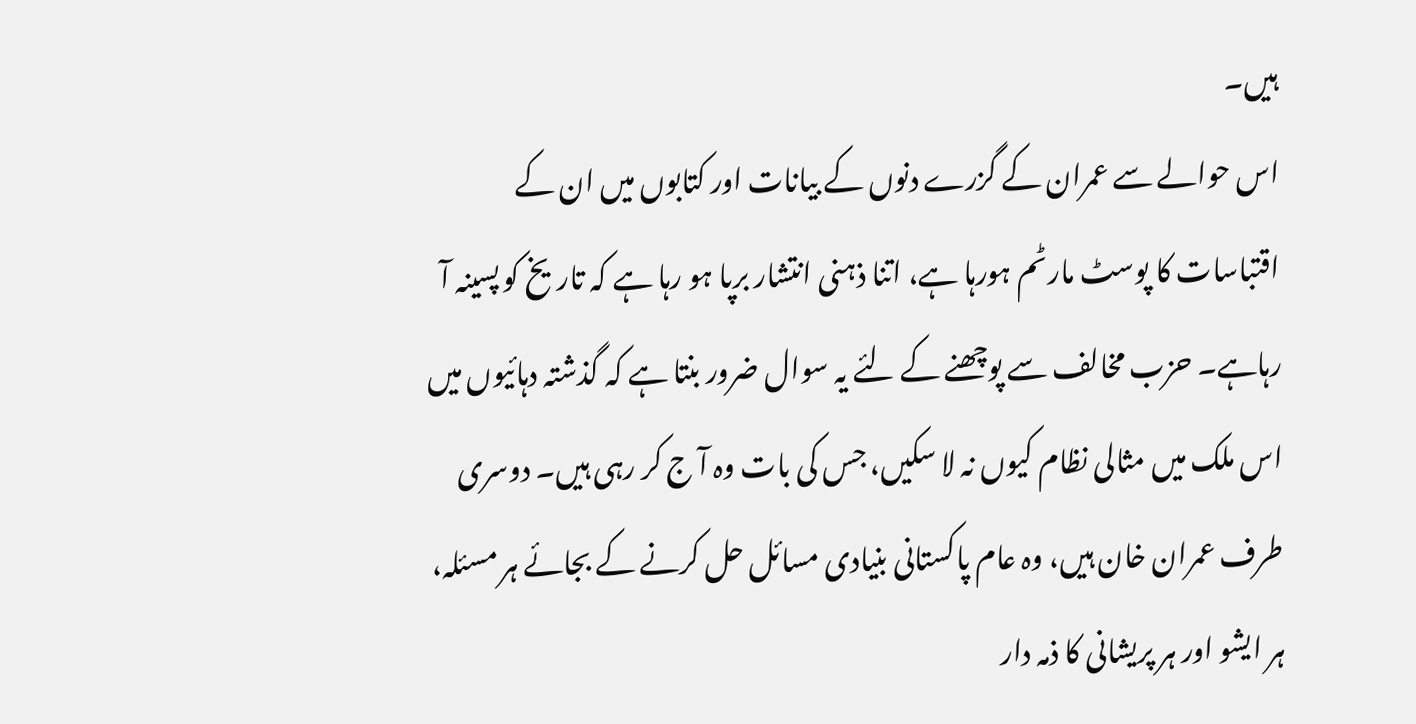ہیں۔
اس حوالے سے عمران کے گزرے دنوں کے بیانات اور کتابوں میں ان کے اقتباسات کا پوسٹ مارٹم ہورہا ہے، اتنا ذہنی انتشار برپا ہو رہا ہے کہ تاریخ کو پسینہ آ رہاہے۔ حزب مخالف سے پوچھنے کے لئے یہ سوال ضرور بنتا ہے کہ گذشتہ دہائیوں میں اس ملک میں مثالی نظام کیوں نہ لا سکیں، جس کی بات وہ آ ج کر رہی ہیں۔ دوسری طرف عمران خان ہیں، وہ عام پاکستانی بنیادی مسائل حل کرنے کے بجائے ہر مسئلہ، ہر ایشو اور ہر پریشانی کا ذمہ دار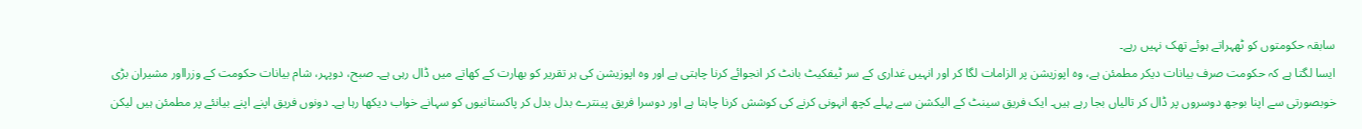سابقہ حکومتوں کو ٹھہراتے ہوئے تھک نہیں رہے۔
ایسا لگتا ہے کہ حکومت صرف بیانات دیکر مطمئن ہے، وہ اپوزیشن پر الزامات لگا کر اور انہیں غداری کے سر ٹیفکیٹ بانٹ کر انجوائے کرنا چاہتی ہے اور وہ اپوزیشن کی ہر تقریر کو بھارت کے کھاتے میں ڈال رہی ہے۔ صبح، دوپہر، شام بیانات حکومت کے وزرااور مشیران بڑی خوبصورتی سے اپنا بوجھ دوسروں پر ڈال کر تالیاں بجا رہے ہیں۔ ایک فریق سینٹ کے الیکشن سے پہلے کچھ انہونی کرنے کی کوشش کرنا چاہتا ہے اور دوسرا فریق پینترے بدل بدل کر پاکستانیوں کو سہانے خواب دیکھا رہا ہے۔ دونوں فریق اپنے اپنے بیانئے پر مطمئن ہیں لیکن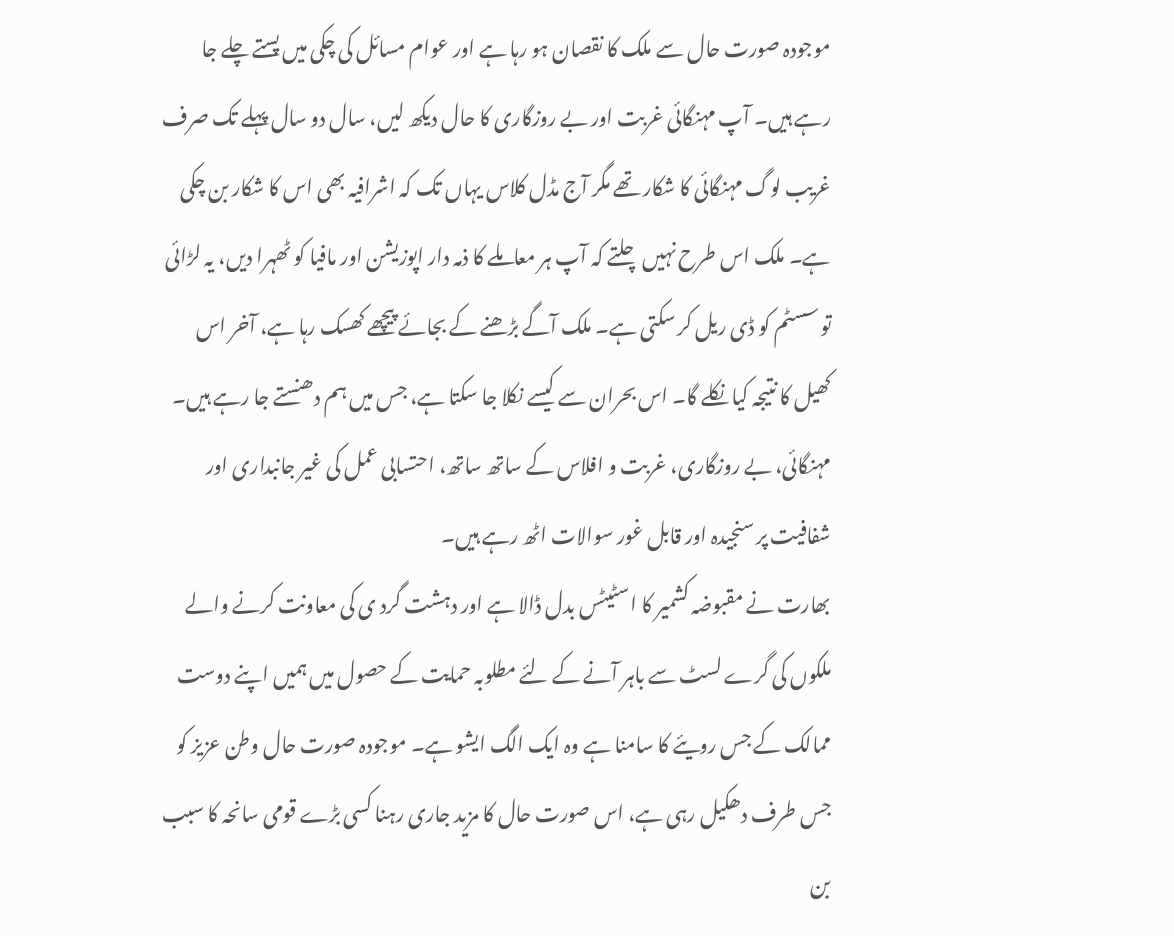موجودہ صورت حال سے ملک کا نقصان ہو رہا ہے اور عوام مسائل کی چکی میں پستے چلے جا رہے ہیں۔ آپ مہنگائی غربت اور بے روزگاری کا حال دیکھ لیں، سال دو سال پہلے تک صرف غریب لوگ مہنگائی کا شکار تھے مگر آج مڈل کلاس یہاں تک کہ اشرافیہ بھی اس کا شکار بن چکی ہے۔ ملک اس طرح نہیں چلتے کہ آپ ہر معاملے کا ذمہ دار اپوزیشن اور مافیا کو ٹھہرا دیں، یہ لڑائی تو سسٹم کو ڈی ریل کر سکتی ہے۔ ملک آگے بڑھنے کے بجائے پیچھے کھسک رہا ہے، آخر اس کھیل کا نتیجہ کیا نکلے گا۔ اس بحران سے کیسے نکلا جا سکتا ہے، جس میں ہم دھنستے جا رہے ہیں۔ مہنگائی، بے روزگاری، غربت و افلاس کے ساتھ ساتھ، احتسابی عمل کی غیر جانبداری اور شفافیت پر سنجیدہ اور قابل غور سوالات اٹھ رہے ہیں۔
بھارت نے مقبوضہ کشمیر کا اسٹیٹس بدل ڈالا ہے اور دہشت گرد ی کی معاونت کرنے والے ملکوں کی گرے لسٹ سے باہر آنے کے لئے مطلوبہ حمایت کے حصول میں ہمیں اپنے دوست ممالک کے جس رویئے کا سامنا ہے وہ ایک الگ ایشو ہے۔ موجودہ صورت حال وطن عزیز کو جس طرف دھکیل رہی ہے، اس صورت حال کا مزید جاری رہنا کسی بڑے قومی سانحہ کا سبب بن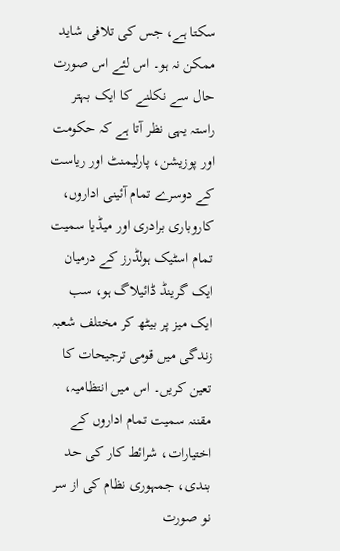سکتا ہے، جس کی تلافی شاید ممکن نہ ہو۔ اس لئے اس صورت حال سے نکلنے کا ایک بہتر راستہ یہی نظر آتا ہے کہ حکومت اور پوزیشن، پارلیمنٹ اور ریاست کے دوسرے تمام آئینی اداروں، کاروباری برادری اور میڈیا سمیت تمام اسٹیک ہولڈرز کے درمیان ایک گرینڈ ڈائیلاگ ہو، سب ایک میز پر بیٹھ کر مختلف شعبہ زندگی میں قومی ترجیحات کا تعین کریں۔ اس میں انتظامیہ، مقننہ سمیت تمام اداروں کے اختیارات، شرائط کار کی حد بندی، جمہوری نظام کی از سر نو صورت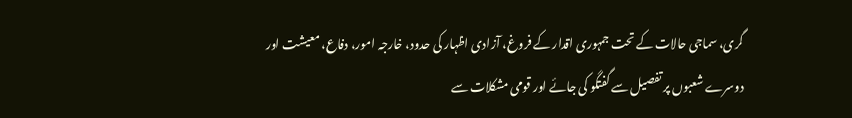گری، سماجی حالات کے تحت جمہوری اقدار کے فروغ، آزادی اظہار کی حدود، خارجہ امور، دفاع، معیشت اور دوسرے شعبوں پر تفصیل سے گفتگو کی جائے اور قومی مشکلات سے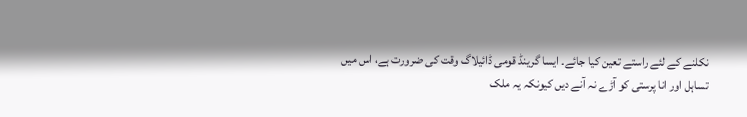نکلنے کے لئے راستے تعین کیا جائے۔ ایسا گرینڈ قومی ڈائیلاگ وقت کی ضرورت ہے، اس میں تساہل اور انا پرستی کو آڑے نہ آنے دیں کیونکہ یہ ملک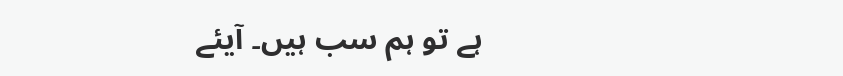ہے تو ہم سب ہیں۔ آیئے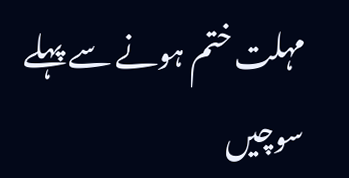مہلت ختم ہونے سے پہلے سوچیں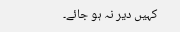کہیں دیر نہ ہو جائے۔